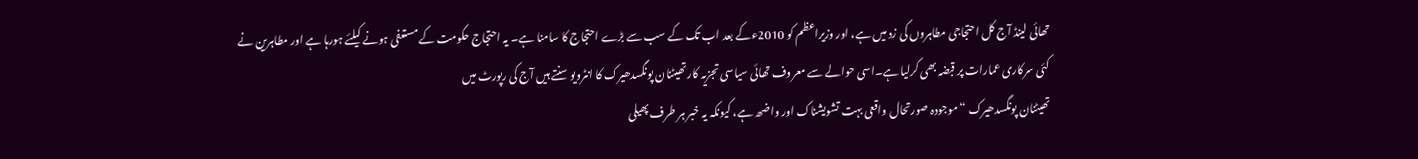تھائی لینڈ آج کل احتجاجی مطاہروں کی زد میں ہے، اور وزیراعظم کو 2010ءکے بعد اب تک کے سب سے بڑے احتجاج کا سامنا ہے۔ یہ احتجاج حکومت کے مستعفی ہونے کیلئے ہورہا ہے اور مطاہرین نے کئی سرکاری عمارات پر قبضہ بھی کرلیا ہے۔اسی حوالے سے معروف تھائی سیاسی تجزیہ کار تھیٹنان پونگسدھیرک کا انٹرویو سنتے ہیں آج کی رپورٹ میں
تھیٹنان پونگسدھیرک “موجودہ صورتحال واقعی بہت تشویشناک اور واضھ ہے، کیونکہ یہ خبر ہر طرف پھیلی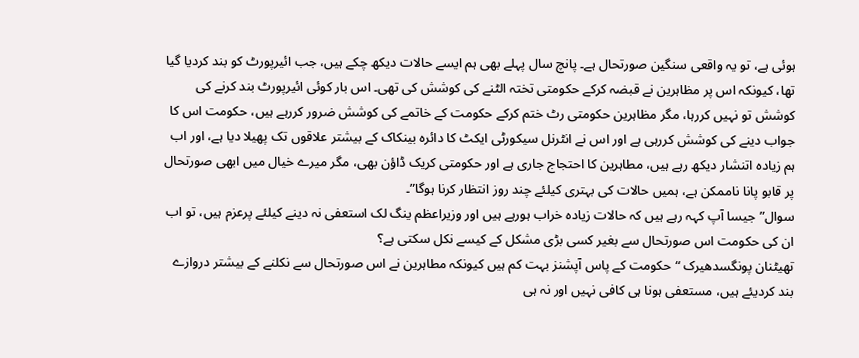ہوئی ہے، تو یہ واقعی سنگین صورتحال ہے۔ پانچ سال پہلے بھی ہم ایسے حالات دیکھ چکے ہیں، جب ائیرپورٹ کو بند کردیا گیا تھا، کیونکہ اس پر مظاہرین نے قبضہ کرکے حکومتی تختہ الٹنے کی کوشش کی تھی۔ اس بار کوئی ائیرپورٹ بند کرنے کی کوشش تو نہیں کررہا، مگر مظاہرین حکومتی رٹ ختم کرکے حکومت کے خاتمے کی کوشش ضرور کررہے ہیں، حکومت اس کا جواب دینے کی کوشش کررہی ہے اور اس نے انٹرنل سیکورٹی ایکٹ کا دائرہ بینکاک کے بیشتر علاقوں تک پھیلا دیا ہے، اور اب ہم زیادہ اتنشار دیکھ رہے ہیں، مطاہرین کا احتجاج جاری ہے اور حکومتی کریک ڈاؤن بھی، مگر میرے خیال میں ابھی صورتحال پر قابو پانا ناممکن ہے، ہمیں حالات کی بہتری کیلئے چند روز انتظار کرنا ہوگا”۔
سوال”جیسا آپ کہہ رہے ہیں کہ حالات زیادہ خراب ہورہے ہیں اور وزیراعظم ینگ لک استعفی نہ دینے کیلئے پرعزم ہیں، تو اب ان کی حکومت اس صورتحال سے بغیر کسی بڑی مشکل کے کیسے نکل سکتی ہے؟
تھیٹنان پونگسدھیرک “حکومت کے پاس آپشنز بہت کم ہیں کیونکہ مطاہرین نے اس صورتحال سے نکلنے کے بیشتر دروازے بند کردیئے ہیں، مستعفی ہونا ہی کافی نہیں اور نہ ہی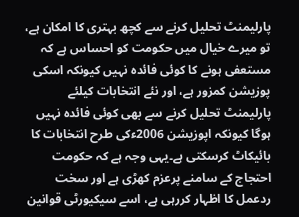پارلیمنٹ تحلیل کرنے سے کچھ بہتری کا امکان ہے، تو میرے خیال میں حکومت کو احساس ہے کہ مستعفی ہونے کا کوئی فائدہ نہیں کیونکہ اسکی پوزیشن کمزور ہے، اور نئے انتخابات کیلئے پارلیمنٹ تحلیل کرنے سے بھی کوئی فائدہ نہیں ہوگا کیونکہ اپوزیشن 2006ءکی طرح انتخابات کا بائیکاٹ کرسکتی ہے۔یہی وجہ ہے کہ حکومت احتجاج کے سامنے پرعزم کھڑی ہے اور سخت ردعمل کا اظہار کررہی ہے، اسے سیکیورٹی قوانین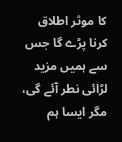کا موثر اطلاق کرنا پڑے گا جس سے ہمیں مزید لڑائی نطر آئے گی، مگر ایسا ہم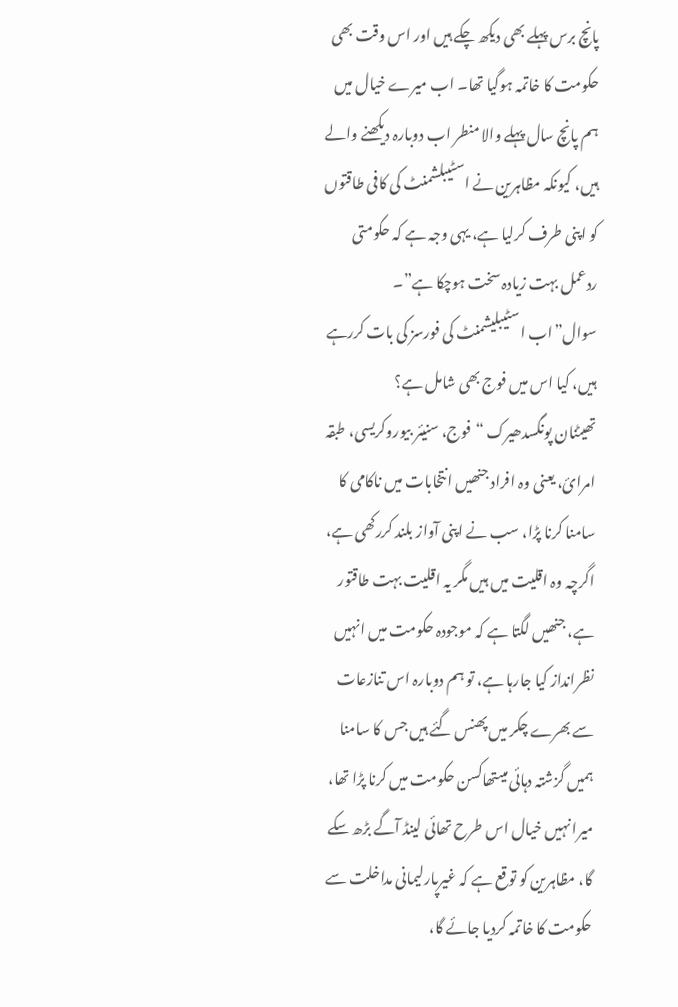پانچ برس پہلے بھی دیکھ چکے ہیں اور اس وقت بھی حکومت کا خاتمہ ہوگیا تھا۔ اب میرے خیال میں ہم پانچ سال پہلے والا منطر اب دوبارہ دیکھنے والے ہیں، کیونکہ مظاہرین نے اسٹیبلشمنٹ کی کافی طاقتوں کو اپنی طرف کرلیا ہے، یہی وجہ ہے کہ حکومتی ردعمل بہت زیادہ سخت ہوچکا ہے”۔
سوال”اب اسٹیبلیشمنٹ کی فورسز کی بات کررہے ہیں، کیا اس میں فوج بھی شامل ہے؟
تھیٹنان پونگسدھیرک “فوج، سنیئر بیوروکریسی، طبقہ امرائ، یعنی وہ افراد جنھیں انتخابات میں ناکامی کا سامنا کرنا پڑا، سب نے اپنی آواز بلند کررکھی ہے، اگرچہ وہ اقلیت میں ہیں مگر یہ اقلیت بہت طاقتور ہے، جنھیں لگتا ہے کہ موجودہ حکومت میں انہیں نظرانداز کیا جارہا ہے، تو ہم دوبارہ اس تنازعات سے بھرے چکر میں پھنس گئے ہیں جس کا سامنا ہمیں گزشتہ دہائی میںتھاکسن حکومت میں کرنا پڑا تھا، میرا نہیں خیال اس طرح تھائی لینڈ آگے بڑھ سکے گا، مظاہرین کو توقع ہے کہ غیرپارلیمانی مداخلت سے حکومت کا خاتمہ کردیا جائے گا،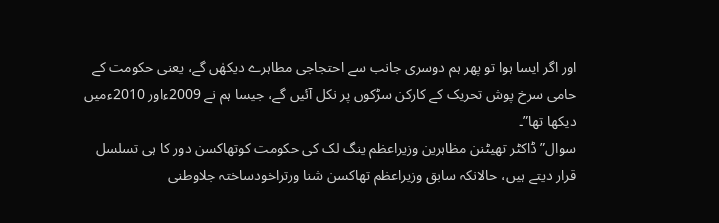اور اگر ایسا ہوا تو پھر ہم دوسری جانب سے احتجاجی مطاہرے دیکھٰں گے، یعنی حکومت کے حامی سرخ پوش تحریک کے کارکن سڑکوں پر نکل آئیں گے، جیسا ہم نے 2009ءاور 2010ءمیں دیکھا تھا”۔
سوال” ڈاکٹر تھیٹنن مظاہرین وزیراعظم ینگ لک کی حکومت کوتھاکسن دور کا ہی تسلسل قرار دیتے ہیں، حالانکہ سابق وزیراعظم تھاکسن شنا ورتراخودساختہ جلاوطنی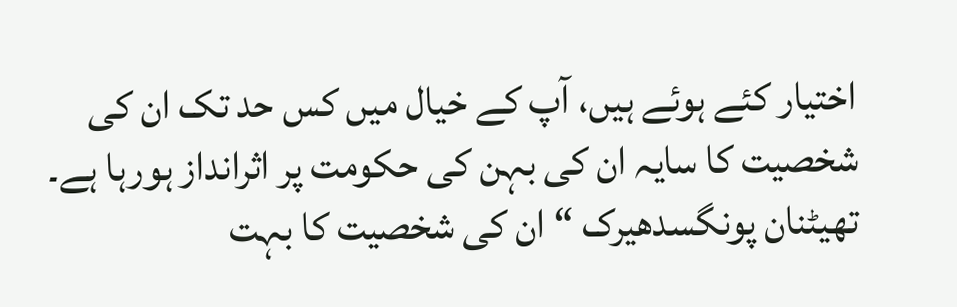اختیار کئے ہوئے ہیں، آپ کے خیال میں کس حد تک ان کی شخصیت کا سایہ ان کی بہن کی حکومت پر اثرانداز ہورہا ہے۔
تھیٹنان پونگسدھیرک “ان کی شخصیت کا بہت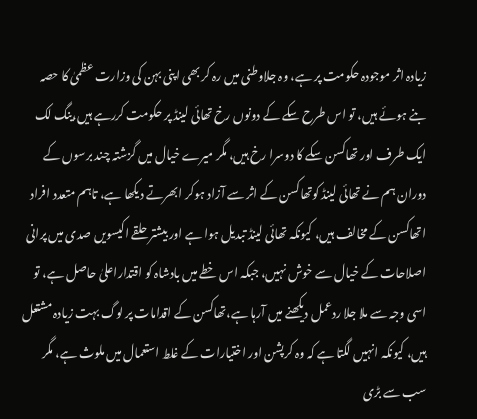زیادہ اثر موجودہ حکومت پر ہے، وہ جلاوطنی میں رہ کر بھی اپنی بہن کی وزارت عظمیٰ کا حصہ بنے ہوئے ہیں، تو اس طرح سکے کے دونوں رخ تھائی لینڈ پر حکومت کررہے ہیں،ینگ لک ایک طرف اور تھاکسن سکے کا دوسرا رخ ہیں، مگر میرے خیال میں گزشتہ چند برسوں کے دوران ہم نے تھائی لینڈ کوتھاکسن کے اثر سے آزاد ہوکر ابھرتے دیکھا ہے، تاہم متعدد افراد اتھاکسن کے مخالف ہیں، کیونکہ تھائی لینڈ تبدیل ہوا ہے اور بیشتر حلقے اکیسویں صدی میں پرانی اصلاحات کے خیال سے خوش نہیں، جبکہ اس خطے میں بادشاہ کو اقتداراعلیٰ حاصل ہے، تو اسی وجہ سے ملا جلا ردعمل دیکھنے میں آرہا ہے،تھاکسن کے اقدامات پر لوگ بہت زیادہ مشتعل ہیں، کیونکہ انہیں لگتا ہے کہ وہ کرپشن اور اختیارات کے غلط استعمال میں ملوث ہے، مگر سب سے بڑی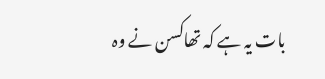بات یہ ہے کہ تھاکسن نے وہ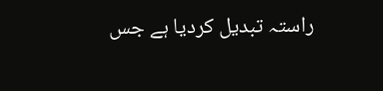راستہ تبدیل کردیا ہے جس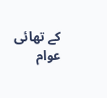کے تھائی عوام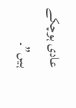عادی ہوچکے ہیں”۔